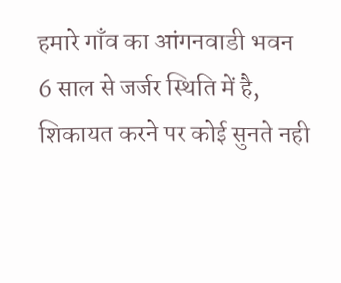हमारे गाँव का आंगनवाडी भवन 6 साल से जर्जर स्थिति में है, शिकायत करने पर कोई सुनते नही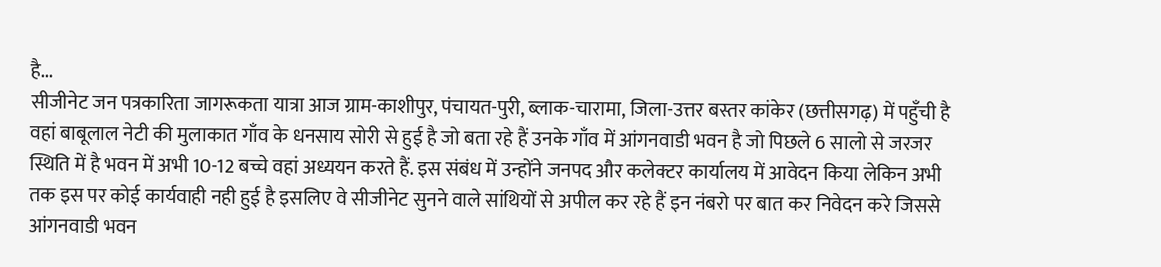है...
सीजीनेट जन पत्रकारिता जागरूकता यात्रा आज ग्राम-काशीपुर, पंचायत-पुरी, ब्लाक-चारामा, जिला-उत्तर बस्तर कांकेर (छत्तीसगढ़) में पहुँची है वहां बाबूलाल नेटी की मुलाकात गाँव के धनसाय सोरी से हुई है जो बता रहे हैं उनके गाँव में आंगनवाडी भवन है जो पिछले 6 सालो से जरजर स्थिति में है भवन में अभी 10-12 बच्चे वहां अध्ययन करते हैं. इस संबंध में उन्होंने जनपद और कलेक्टर कार्यालय में आवेदन किया लेकिन अभी तक इस पर कोई कार्यवाही नही हुई है इसलिए वे सीजीनेट सुनने वाले सांथियों से अपील कर रहे हैं इन नंबरो पर बात कर निवेदन करे जिससे आंगनवाडी भवन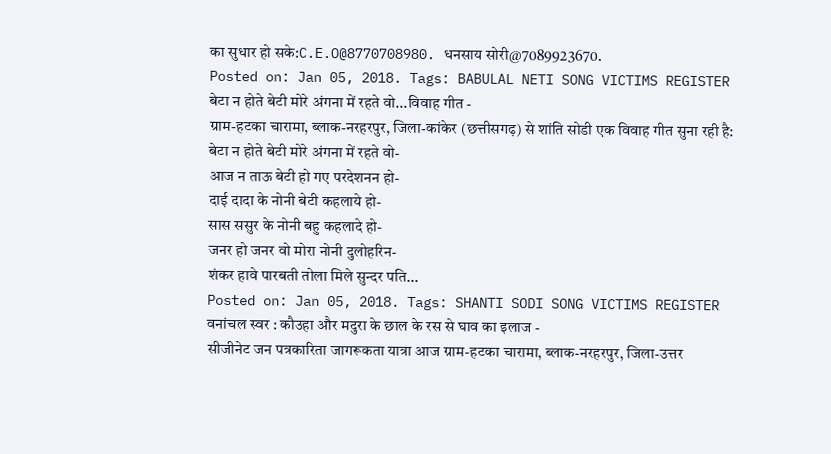का सुधार हो सके:C.E.O@8770708980. धनसाय सोरी@7089923670.
Posted on: Jan 05, 2018. Tags: BABULAL NETI SONG VICTIMS REGISTER
बेटा न होते बेटी मोरे अंगना में रहते वो...विवाह गीत -
ग्राम-हटका चारामा, ब्लाक-नरहरपुर, जिला-कांकेर (छत्तीसगढ़) से शांति सोडी एक विवाह गीत सुना रही है:
बेटा न होते बेटी मोरे अंगना में रहते वो-
आज न ताऊ बेटी हो गए परदेशनन हो-
दाई दादा के नोनी बेटी कहलाये हो-
सास ससुर के नोनी बहु कहलादे हो-
जनर हो जनर वो मोरा नोनी दुलोहरिन-
शंकर हावे पारबती तोला मिले सुन्दर पति...
Posted on: Jan 05, 2018. Tags: SHANTI SODI SONG VICTIMS REGISTER
वनांचल स्वर : कौउहा और मदुरा के छाल के रस से घाव का इलाज -
सीजीनेट जन पत्रकारिता जागरूकता यात्रा आज ग्राम-हटका चारामा, ब्लाक-नरहरपुर, जिला-उत्तर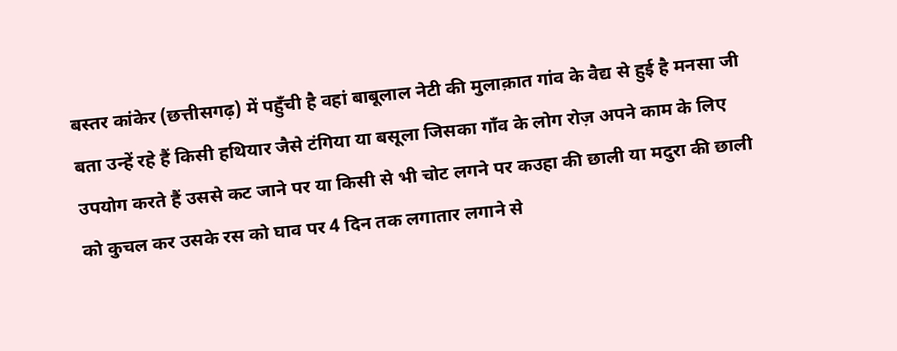बस्तर कांकेर (छत्तीसगढ़) में पहुँची है वहां बाबूलाल नेटी की मुलाक़ात गांव के वैद्य से हुई है मनसा जी बता उन्हें रहे हैं किसी हथियार जैसे टंगिया या बसूला जिसका गाँव के लोग रोज़ अपने काम के लिए उपयोग करते हैं उससे कट जाने पर या किसी से भी चोट लगने पर कउहा की छाली या मदुरा की छाली को कुचल कर उसके रस को घाव पर 4 दिन तक लगातार लगाने से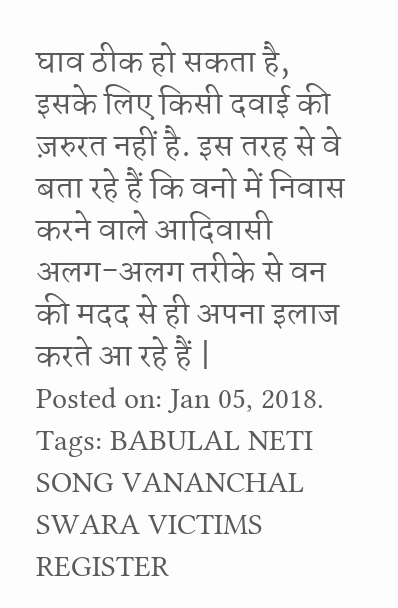घाव ठीक हो सकता है, इसके लिए किसी दवाई की ज़रुरत नहीं है. इस तरह से वे बता रहे हैं कि वनो में निवास करने वाले आदिवासी अलग-अलग तरीके से वन की मदद से ही अपना इलाज करते आ रहे हैं |
Posted on: Jan 05, 2018. Tags: BABULAL NETI SONG VANANCHAL SWARA VICTIMS REGISTER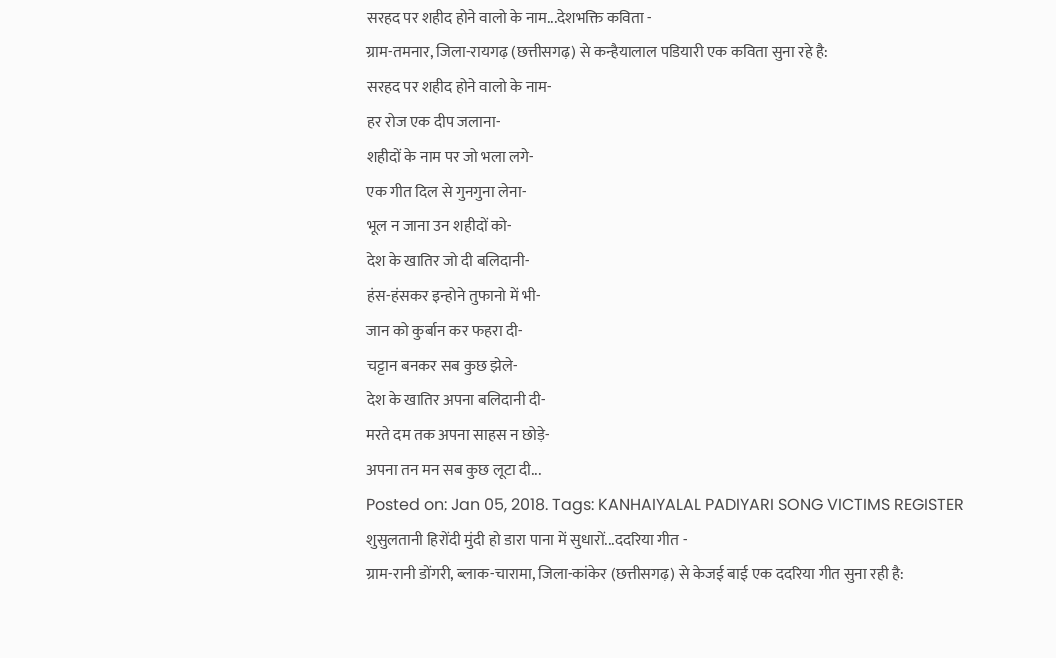सरहद पर शहीद होने वालो के नाम...देशभक्ति कविता -
ग्राम-तमनार, जिला-रायगढ़ (छत्तीसगढ़) से कन्हैयालाल पडियारी एक कविता सुना रहे है:
सरहद पर शहीद होने वालो के नाम-
हर रोज एक दीप जलाना-
शहीदों के नाम पर जो भला लगे-
एक गीत दिल से गुनगुना लेना-
भूल न जाना उन शहीदों को-
देश के खातिर जो दी बलिदानी-
हंस-हंसकर इन्होने तुफानो में भी-
जान को कुर्बान कर फहरा दी-
चट्टान बनकर सब कुछ झेले-
देश के खातिर अपना बलिदानी दी-
मरते दम तक अपना साहस न छोड़े-
अपना तन मन सब कुछ लूटा दी...
Posted on: Jan 05, 2018. Tags: KANHAIYALAL PADIYARI SONG VICTIMS REGISTER
शुसुलतानी हिरोंदी मुंदी हो डारा पाना में सुधारों...ददरिया गीत -
ग्राम-रानी डोंगरी, ब्लाक-चारामा, जिला-कांकेर (छत्तीसगढ़) से केजई बाई एक ददरिया गीत सुना रही है: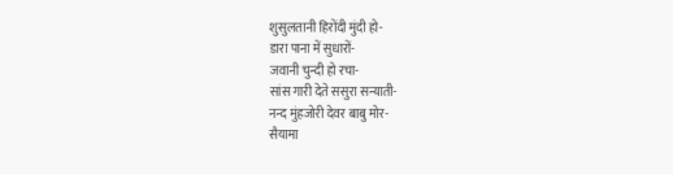शुसुलतानी हिरोंदी मुंदी हो-
डारा पाना में सुधारों-
जवानी चुन्दी हो रचा-
सांस गारी देते ससुरा सन्याती-
नन्द मुंहजोरी देवर बाबु मोर-
सैयामा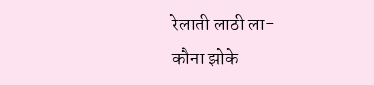रेलाती लाठी ला-
कौना झोके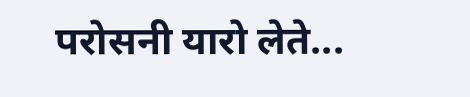परोसनी यारो लेते...